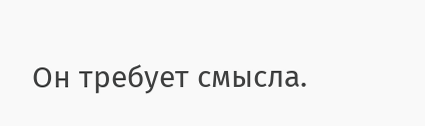Он требует смысла.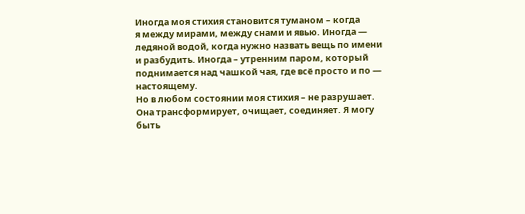Иногда моя стихия становится туманом – когда
я между мирами, между снами и явью. Иногда —
ледяной водой, когда нужно назвать вещь по имени
и разбудить. Иногда – утренним паром, который
поднимается над чашкой чая, где всё просто и по —
настоящему.
Но в любом состоянии моя стихия – не разрушает.
Она трансформирует, очищает, соединяет. Я могу
быть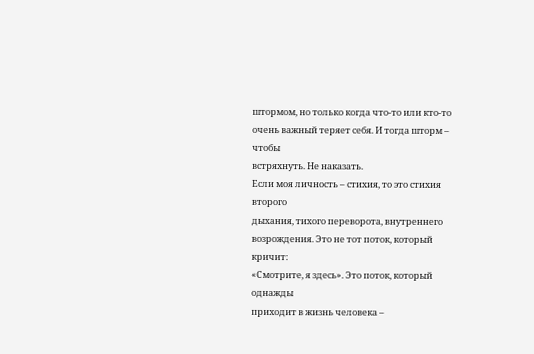штормом, но только когда что-то или кто-то
очень важный теряет себя. И тогда шторм – чтобы
встряхнуть. Не наказать.
Если моя личность – стихия, то это стихия второго
дыхания, тихого переворота, внутреннего
возрождения. Это не тот поток, который кричит:
«Смотрите, я здесь». Это поток, который однажды
приходит в жизнь человека –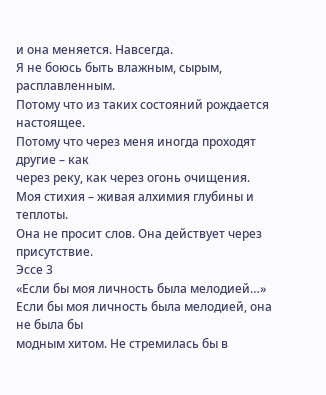и она меняется. Навсегда.
Я не боюсь быть влажным, сырым, расплавленным.
Потому что из таких состояний рождается настоящее.
Потому что через меня иногда проходят другие – как
через реку, как через огонь очищения.
Моя стихия – живая алхимия глубины и теплоты.
Она не просит слов. Она действует через присутствие.
Эссе 3
«Если бы моя личность была мелодией…»
Если бы моя личность была мелодией, она не была бы
модным хитом. Не стремилась бы в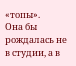«топы».
Она бы рождалась не в студии, а в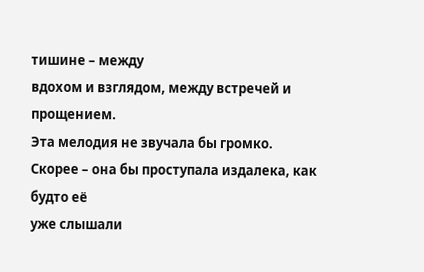тишине – между
вдохом и взглядом, между встречей и прощением.
Эта мелодия не звучала бы громко.
Скорее – она бы проступала издалека, как будто её
уже слышали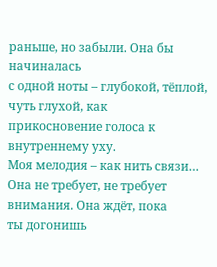раньше, но забыли. Она бы начиналась
с одной ноты – глубокой, тёплой, чуть глухой, как
прикосновение голоса к внутреннему уху.
Моя мелодия – как нить связи…
Она не требует, не требует внимания. Она ждёт, пока
ты догонишь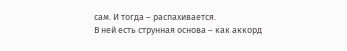сам. И тогда – распахивается.
В ней есть струнная основа – как аккорд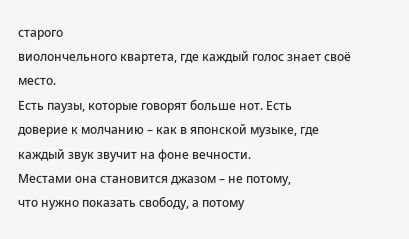старого
виолончельного квартета, где каждый голос знает своё
место.
Есть паузы, которые говорят больше нот. Есть
доверие к молчанию – как в японской музыке, где
каждый звук звучит на фоне вечности.
Местами она становится джазом – не потому,
что нужно показать свободу, а потому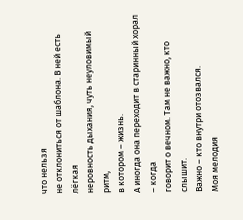что нельзя
не отклониться от шаблона. В ней есть лёгкая
неровность дыхания, чуть неуловимый ритм,
в котором – жизнь.
А иногда она переходит в старинный хорал – когда
говорит о вечном. Там не важно, кто слышит.
Важно – кто внутри отозвался.
Моя мелодия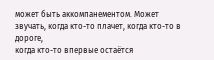может быть аккомпанементом. Может
звучать, когда кто-то плачет, когда кто-то в дороге,
когда кто-то впервые остаётся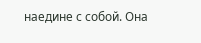наедине с собой. Она